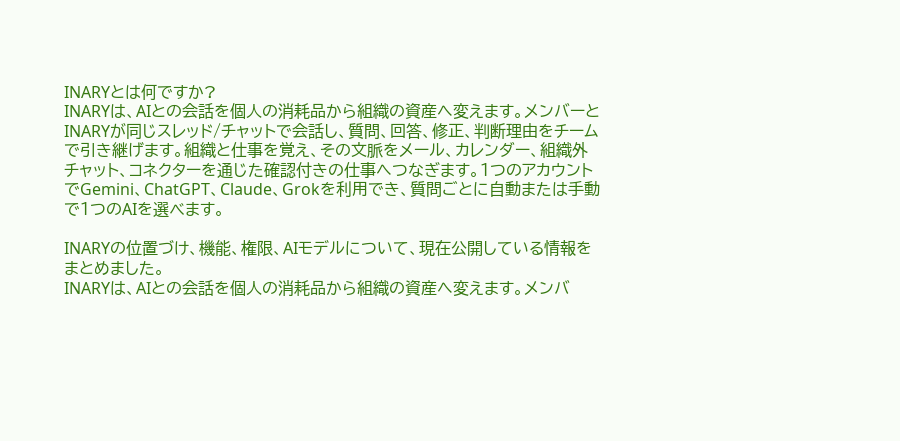INARYとは何ですか?
INARYは、AIとの会話を個人の消耗品から組織の資産へ変えます。メンバーとINARYが同じスレッド/チャットで会話し、質問、回答、修正、判断理由をチームで引き継げます。組織と仕事を覚え、その文脈をメール、カレンダー、組織外チャット、コネクターを通じた確認付きの仕事へつなぎます。1つのアカウントでGemini、ChatGPT、Claude、Grokを利用でき、質問ごとに自動または手動で1つのAIを選べます。

INARYの位置づけ、機能、権限、AIモデルについて、現在公開している情報をまとめました。
INARYは、AIとの会話を個人の消耗品から組織の資産へ変えます。メンバ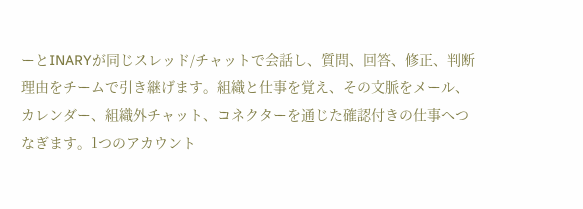ーとINARYが同じスレッド/チャットで会話し、質問、回答、修正、判断理由をチームで引き継げます。組織と仕事を覚え、その文脈をメール、カレンダー、組織外チャット、コネクターを通じた確認付きの仕事へつなぎます。1つのアカウント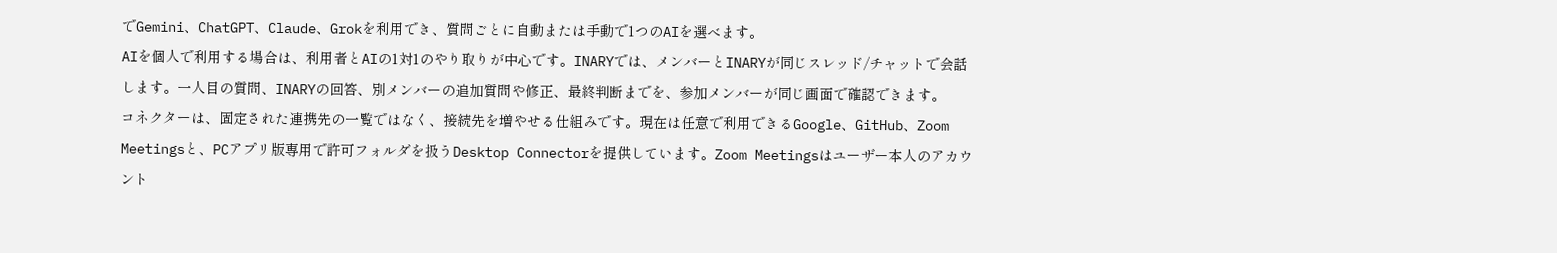でGemini、ChatGPT、Claude、Grokを利用でき、質問ごとに自動または手動で1つのAIを選べます。
AIを個人で利用する場合は、利用者とAIの1対1のやり取りが中心です。INARYでは、メンバーとINARYが同じスレッド/チャットで会話します。一人目の質問、INARYの回答、別メンバーの追加質問や修正、最終判断までを、参加メンバーが同じ画面で確認できます。
コネクターは、固定された連携先の一覧ではなく、接続先を増やせる仕組みです。現在は任意で利用できるGoogle、GitHub、Zoom Meetingsと、PCアプリ版専用で許可フォルダを扱うDesktop Connectorを提供しています。Zoom Meetingsはユーザー本人のアカウント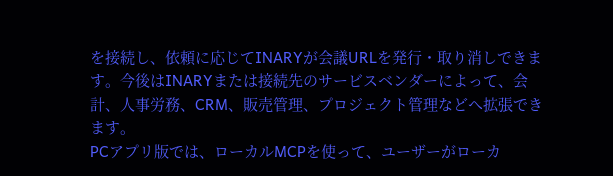を接続し、依頼に応じてINARYが会議URLを発行・取り消しできます。今後はINARYまたは接続先のサービスベンダーによって、会計、人事労務、CRM、販売管理、プロジェクト管理などへ拡張できます。
PCアプリ版では、ローカルMCPを使って、ユーザーがローカ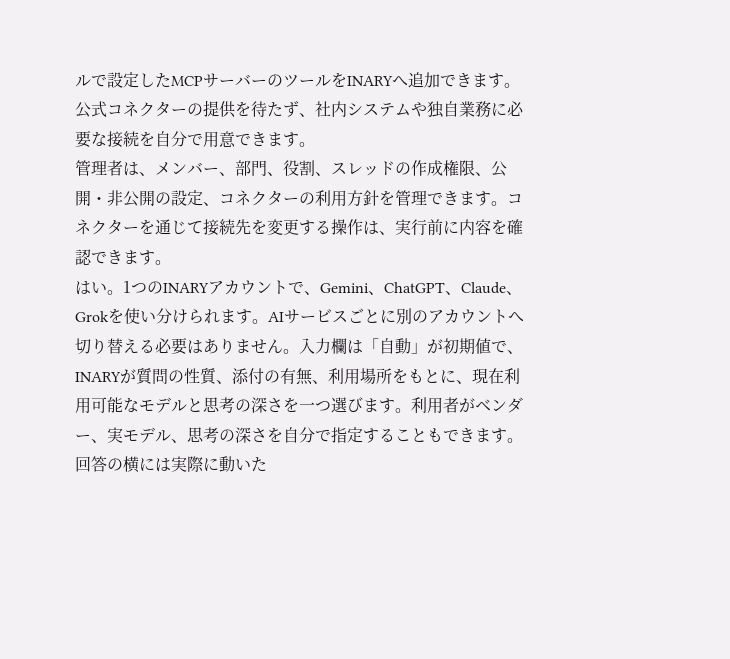ルで設定したMCPサーバーのツールをINARYへ追加できます。公式コネクターの提供を待たず、社内システムや独自業務に必要な接続を自分で用意できます。
管理者は、メンバー、部門、役割、スレッドの作成権限、公開・非公開の設定、コネクターの利用方針を管理できます。コネクターを通じて接続先を変更する操作は、実行前に内容を確認できます。
はい。1つのINARYアカウントで、Gemini、ChatGPT、Claude、Grokを使い分けられます。AIサービスごとに別のアカウントへ切り替える必要はありません。入力欄は「自動」が初期値で、INARYが質問の性質、添付の有無、利用場所をもとに、現在利用可能なモデルと思考の深さを一つ選びます。利用者がベンダー、実モデル、思考の深さを自分で指定することもできます。回答の横には実際に動いた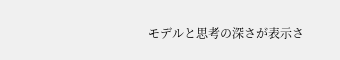モデルと思考の深さが表示さ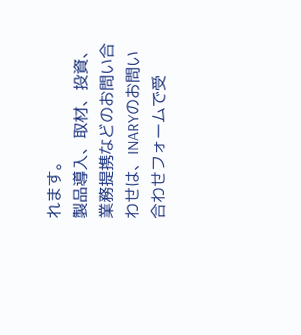れます。
製品導入、取材、投資、業務提携などのお問い合わせは、INARYのお問い合わせフォームで受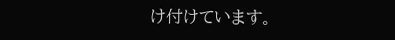け付けています。